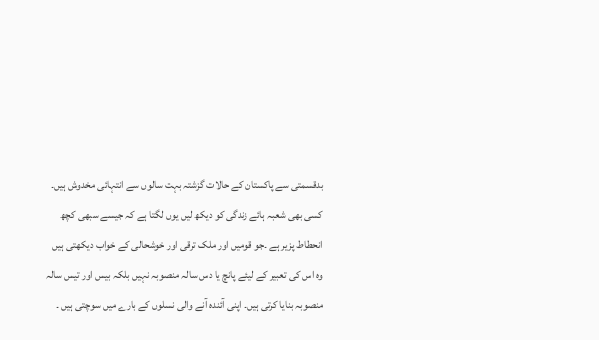بدقسمتی سے پاکستان کے حالات گزشتہ بہت سالوں سے انتہائی مخدوش ہیں۔ کسی بھی شعبہ ہائے زندگی کو دیکھ لیں یوں لگتا ہے کہ جیسے سبھی کچھ انحطاط پزیر ہے ۔جو قومیں اور ملک ترقی اور خوشحالی کے خواب دیکھتی ہیں وہ اس کی تعبیر کے لیئے پانچ یا دس سالہ منصوبہ نہیں بلکہ بیس اور تیس سالہ منصوبہ بنایا کرتی ہیں۔ اپنی آئندہ آنے والی نسلوں کے بارے میں سوچتی ہیں ۔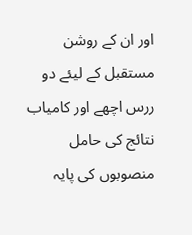اور ان کے روشن مستقبل کے لیئے دو ررس اچھے اور کامیاب نتائج کی حامل منصوبوں کی پایہ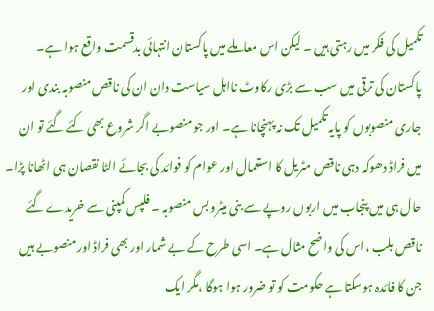تکمیل کی فکر میں رہتی ہیں ۔ لیکن اس معاملے میں پاکستان انتہائی بدقسمت واقع ہوا ہے۔ پاکستان کی ترقی میں سب سے بڑی رکاوٹ نااہل سیاست دان ان کی ناقص منصوبہ بندی اور جاری منصوبوں کو پایہ تکمیل تک نہ پہنچانا ہے۔ اور جو منصوبے اگر شروع بھی کئے گئے تو ان میں فراڈ دھوکہ دہی ناقص مٹریل کا استعمال اور عوام کو فوائد کی بجائے الٹا نقصان ہی اٹھانا پڑا۔
حال ہی میں پنجاب میں اربوں روپے سے بنی میٹرو بس منصوبہ ۔ فلپس کمپنی سے خریدے گئے ناقص بلب ،اس کی واضح مثال ہے۔ اسی طرح کے بے شمار اور بھی فراڈ اور منصوبے ہیں جن کا فائدہ ہوسکتا ہے حکومت کو تو ضرور ہوا ہوگا ،مگر ایک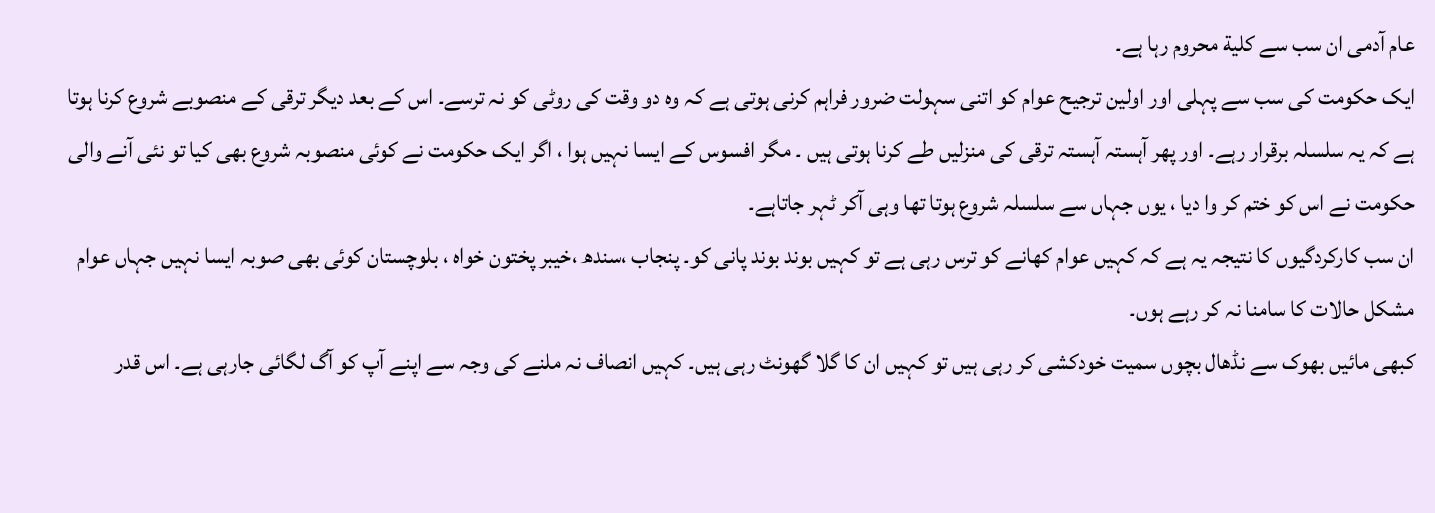عام آدمی ان سب سے کلیة محروم رہا ہے۔
ایک حکومت کی سب سے پہلی اور اولین ترجیح عوام کو اتنی سہولت ضرور فراہم کرنی ہوتی ہے کہ وہ دو وقت کی روٹی کو نہ ترسے۔ اس کے بعد دیگر ترقی کے منصوبے شروع کرنا ہوتا ہے کہ یہ سلسلہ برقرار رہے۔ اور پھر آہستہ آہستہ ترقی کی منزلیں طے کرنا ہوتی ہیں ۔ مگر افسوس کے ایسا نہیں ہوا ، اگر ایک حکومت نے کوئی منصوبہ شروع بھی کیا تو نئی آنے والی حکومت نے اس کو ختم کر وا دیا ، یوں جہاں سے سلسلہ شروع ہوتا تھا وہی آکر ٹہر جاتاہے۔
ان سب کارکردگیوں کا نتیجہ یہ ہے کہ کہیں عوام کھانے کو ترس رہی ہے تو کہیں بوند بوند پانی کو۔ پنجاب ،سندھ ،خیبر پختون خواہ ، بلوچستان کوئی بھی صوبہ ایسا نہیں جہاں عوام مشکل حالات کا سامنا نہ کر رہے ہوں۔
کبھی مائیں بھوک سے نڈھال بچوں سمیت خودکشی کر رہی ہیں تو کہیں ان کا گلا گھونٹ رہی ہیں۔ کہیں انصاف نہ ملنے کی وجہ سے اپنے آپ کو آگ لگائی جارہی ہے۔ اس قدر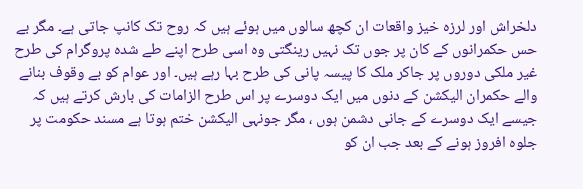دلخراش اور لرزہ خیز واقعات ان کچھ سالوں میں ہوئے ہیں کہ روح تک کانپ جاتی ہے۔ مگر بے حس حکمرانوں کے کان پر جوں تک نہیں رینگتی وہ اسی طرح اپنے طے شدہ پروگرام کی طرح غیر ملکی دوروں پر جاکر ملک کا پیسہ پانی کی طرح بہا رہے ہیں۔ اور عوام کو بے وقوف بنانے والے حکمران الیکشن کے دنوں میں ایک دوسرے پر اس طرح الزامات کی بارش کرتے ہیں کہ جیسے ایک دوسرے کے جانی دشمن ہوں ، مگر جونہی الیکشن ختم ہوتا ہے مسند حکومت پر جلوہ افروز ہونے کے بعد جب ان کو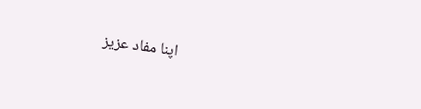اپنا مفاد عزیز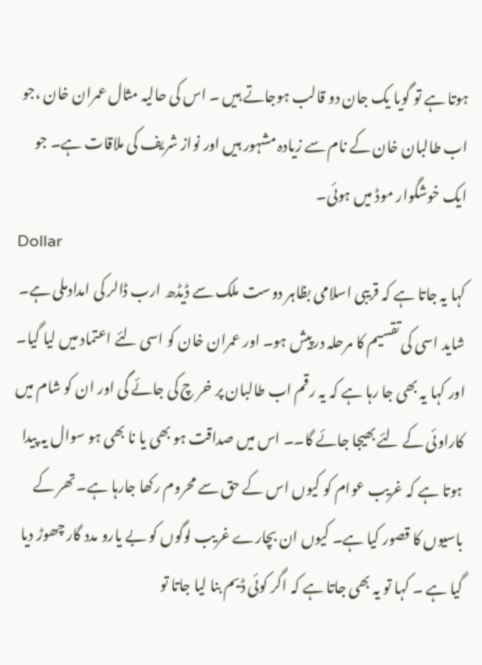ہوتا ہے تو گویا یک جان دو قالب ہوجاتے ہیں ۔ اس کی حالیہ مثال عمران خان ،جو اب طالبان خان کے نام سے زیادہ مشہور ہیں اور نواز شریف کی ملاقات ہے۔ جو ایک خوشگوار موڈ میں ہوئی۔
Dollar
کہا یہ جاتا ہے کہ قریبی اسلامی بظاہر دوست ملک سے ڈیڈھ ارب ڈالر کی امدادملی ہے۔ شاید اسی کی تقسیم کا مرحلہ درپیش ہو۔ اور عمران خان کو اسی لئے اعتماد میں لیا گیا۔ اور کہا یہ بھی جا رہا ہے کہ یہ رقم اب طالبان پر خر چ کی جائے گی اور ان کو شام میں کاراوئی کے لئے بھیجا جائے گا۔۔ اس میں صداقت ہو بھی یا نا بھی ہو سوال یہ پیدا ہوتا ہے کہ غریب عوام کو کیوں اس کے حق سے محروم رکھا جارہا ہے۔ تھر کے باسیوں کا قصور کیا ہے۔ کیوں ان بچارے غریب لوگوں کو بے یارو مدد گار چھوڑ دیا گیا ہے ۔ کہا تو یہ بھی جاتا ہے کہ اگر کوئی ڈیم بنا لیا جاتا تو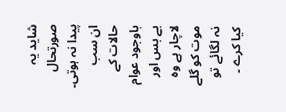شاید یہ صورتحال پیدا نہ ہوتی۔
ان سب حالات کے باوجود عوام بے بس اور لاچار ہے وہ موت کو گلے نہ لگائے تو کیا کرے ۔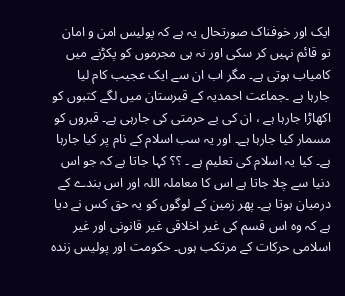ایک اور خوفناک صورتحال یہ ہے کہ پولیس امن و امان تو قائم نہیں کر سکی اور نہ ہی مجرموں کو پکڑنے میں کامیاب ہوتی ہے۔ مگر اب ان سے ایک عجیب کام لیا جارہا ہے ۔جماعت احمدیہ کے قبرستان میں لگے کتبوں کو اکھاڑا جارہا ہے ، ان کی بے حرمتی کی جارہی ہے۔ قبروں کو مسمار کیا جارہا ہے۔ اور یہ سب اسلام کے نام پر کیا جارہا ہے۔ کیا یہ اسلام کی تعلیم ہے ۔ ؟؟ کہا جاتا ہے کہ جو اس دنیا سے چلا جاتا ہے اس کا معاملہ اللہ اور اس بندے کے درمیان ہوتا ہے۔ پھر زمین کے لوگوں کو یہ حق کس نے دیا ہے کہ وہ اس قسم کی غیر اخلاقی غیر قانونی اور غیر اسلامی حرکات کے مرتکب ہوں۔ حکومت اور پولیس زندہ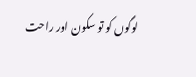لوگوں کو تو سکون اور راحت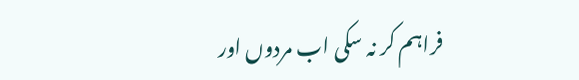فراہم کر نہ سکی اب مردوں اور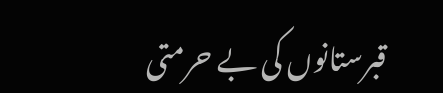قبرستانوں کی بے حرمتی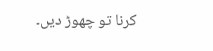کرنا تو چھوڑ دیں۔